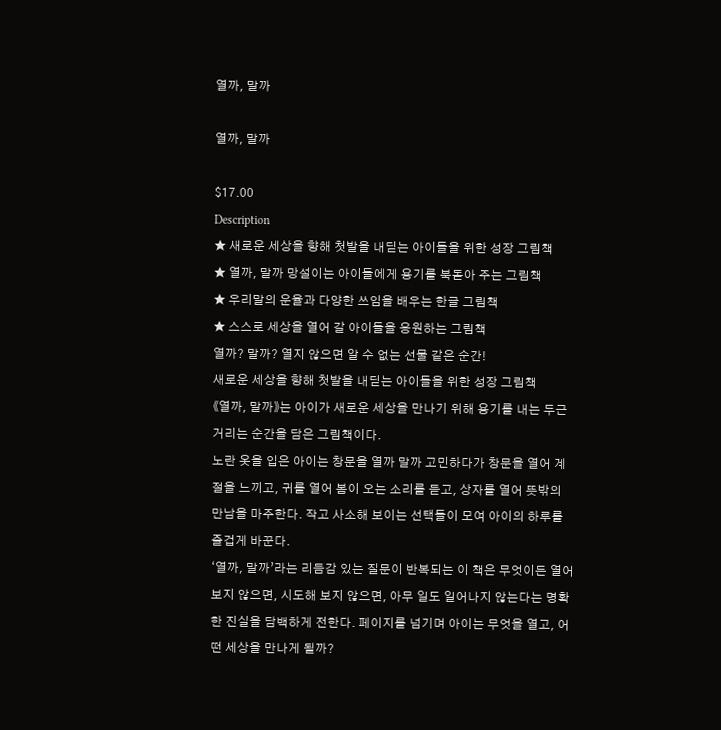열까, 말까

열까, 말까

$17.00
Description
★ 새로운 세상을 향해 첫발을 내딛는 아이들을 위한 성장 그림책
★ 열까, 말까 망설이는 아이들에게 용기를 북돋아 주는 그림책
★ 우리말의 운율과 다양한 쓰임을 배우는 한글 그림책
★ 스스로 세상을 열어 갈 아이들을 응원하는 그림책
열까? 말까? 열지 않으면 알 수 없는 선물 같은 순간!
새로운 세상을 향해 첫발을 내딛는 아이들을 위한 성장 그림책
《열까, 말까》는 아이가 새로운 세상을 만나기 위해 용기를 내는 두근거리는 순간을 담은 그림책이다.
노란 옷을 입은 아이는 창문을 열까 말까 고민하다가 창문을 열어 계절을 느끼고, 귀를 열어 봄이 오는 소리를 듣고, 상자를 열어 뜻밖의 만남을 마주한다. 작고 사소해 보이는 선택들이 모여 아이의 하루를 즐겁게 바꾼다.
‘열까, 말까’라는 리듬감 있는 질문이 반복되는 이 책은 무엇이든 열어 보지 않으면, 시도해 보지 않으면, 아무 일도 일어나지 않는다는 명확한 진실을 담백하게 전한다. 페이지를 넘기며 아이는 무엇을 열고, 어떤 세상을 만나게 될까?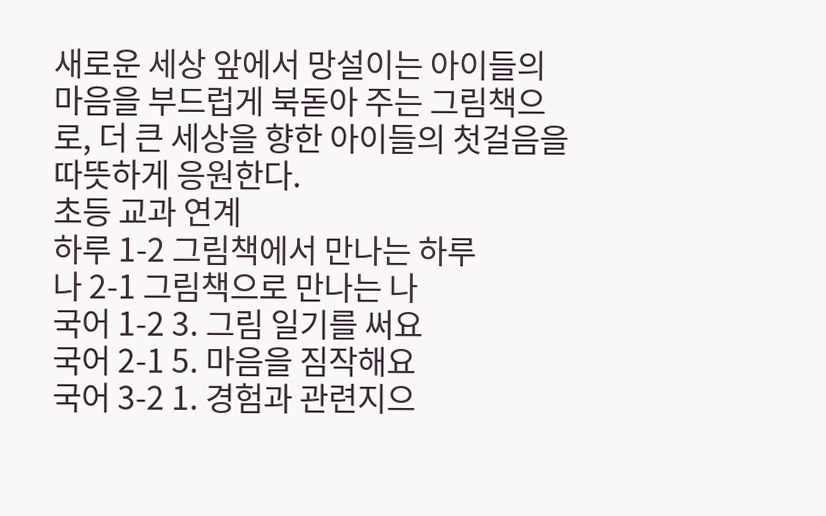새로운 세상 앞에서 망설이는 아이들의 마음을 부드럽게 북돋아 주는 그림책으로, 더 큰 세상을 향한 아이들의 첫걸음을 따뜻하게 응원한다.
초등 교과 연계
하루 1-2 그림책에서 만나는 하루
나 2-1 그림책으로 만나는 나
국어 1-2 3. 그림 일기를 써요
국어 2-1 5. 마음을 짐작해요
국어 3-2 1. 경험과 관련지으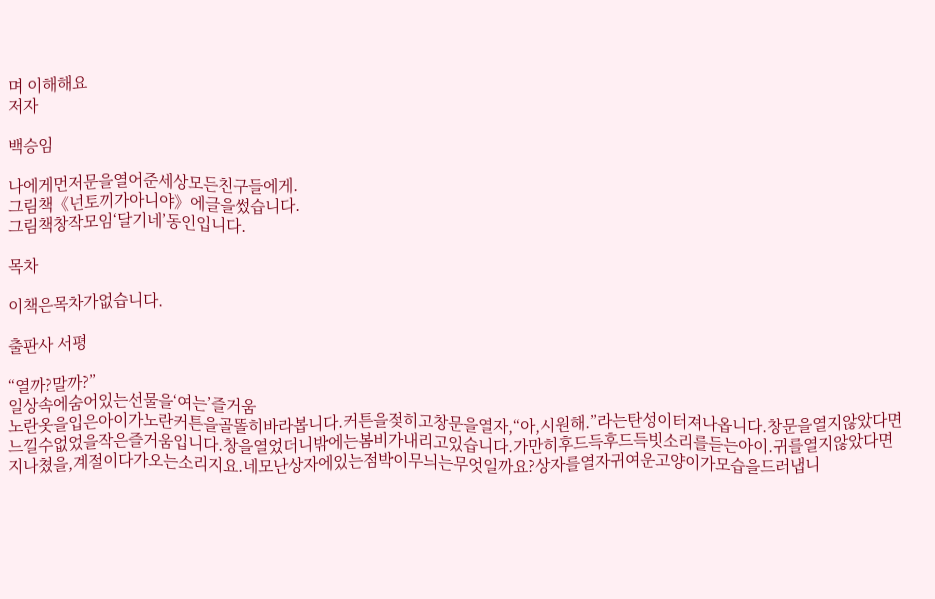며 이해해요
저자

백승임

나에게먼저문을열어준세상모든친구들에게.
그림책《넌토끼가아니야》에글을썼습니다.
그림책창작모임‘달기네’동인입니다.

목차

이책은목차가없습니다.

출판사 서평

“열까?말까?”
일상속에숨어있는선물을‘여는’즐거움
노란옷을입은아이가노란커튼을골똘히바라봅니다.커튼을젖히고창문을열자,“아,시원해.”라는탄성이터져나옵니다.창문을열지않았다면느낄수없었을작은즐거움입니다.창을열었더니밖에는봄비가내리고있습니다.가만히후드득후드득빗소리를듣는아이.귀를열지않았다면지나쳤을,계절이다가오는소리지요.네모난상자에있는점박이무늬는무엇일까요?상자를열자귀여운고양이가모습을드러냅니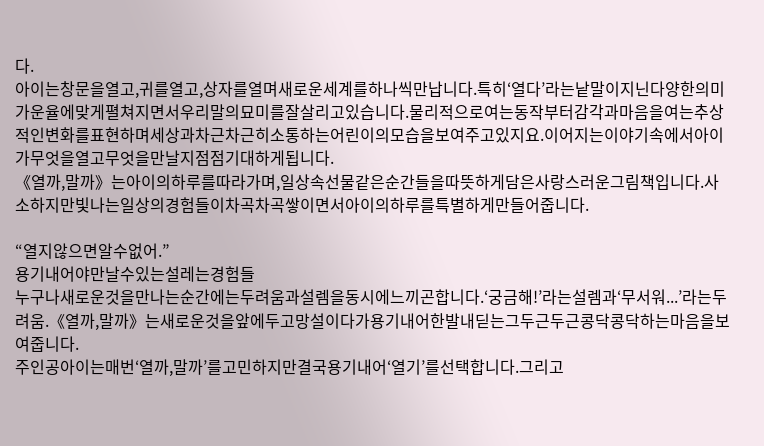다.
아이는창문을열고,귀를열고,상자를열며새로운세계를하나씩만납니다.특히‘열다’라는낱말이지닌다양한의미가운율에맞게펼쳐지면서우리말의묘미를잘살리고있습니다.물리적으로여는동작부터감각과마음을여는추상적인변화를표현하며세상과차근차근히소통하는어린이의모습을보여주고있지요.이어지는이야기속에서아이가무엇을열고무엇을만날지점점기대하게됩니다.
《열까,말까》는아이의하루를따라가며,일상속선물같은순간들을따뜻하게담은사랑스러운그림책입니다.사소하지만빛나는일상의경험들이차곡차곡쌓이면서아이의하루를특별하게만들어줍니다.

“열지않으면알수없어.”
용기내어야만날수있는설레는경험들
누구나새로운것을만나는순간에는두려움과설렘을동시에느끼곤합니다.‘궁금해!’라는설렘과‘무서워...’라는두려움.《열까,말까》는새로운것을앞에두고망설이다가용기내어한발내딛는그두근두근콩닥콩닥하는마음을보여줍니다.
주인공아이는매번‘열까,말까’를고민하지만결국용기내어‘열기’를선택합니다.그리고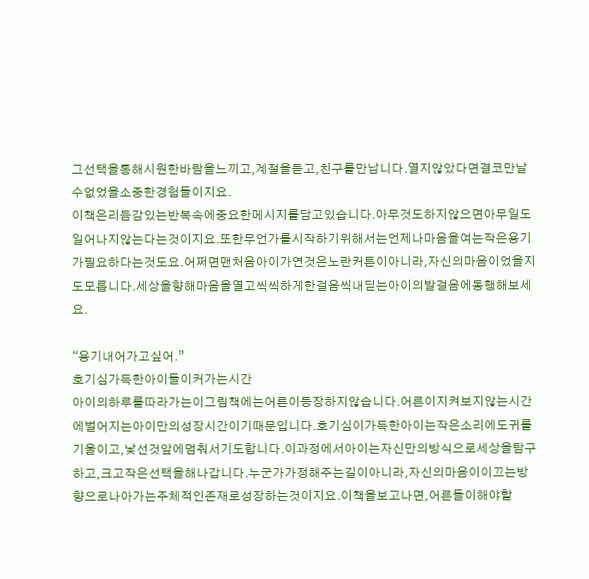그선택을통해시원한바람을느끼고,계절을듣고,친구를만납니다.열지않았다면결코만날수없었을소중한경험들이지요.
이책은리듬감있는반복속에중요한메시지를담고있습니다.아무것도하지않으면아무일도일어나지않는다는것이지요.또한무언가를시작하기위해서는언제나마음을여는작은용기가필요하다는것도요.어쩌면맨처음아이가연것은노란커튼이아니라,자신의마음이었을지도모릅니다.세상을향해마음을열고씩씩하게한걸음씩내딛는아이의발걸음에동행해보세요.

“용기내어가고싶어.”
호기심가득한아이들이커가는시간
아이의하루를따라가는이그림책에는어른이등장하지않습니다.어른이지켜보지않는시간에벌어지는아이만의성장시간이기때문입니다.호기심이가득한아이는작은소리에도귀를기울이고,낯선것앞에멈춰서기도합니다.이과정에서아이는자신만의방식으로세상을탐구하고,크고작은선택을해나갑니다.누군가가정해주는길이아니라,자신의마음이이끄는방향으로나아가는주체적인존재로성장하는것이지요.이책을보고나면,어른들이해야할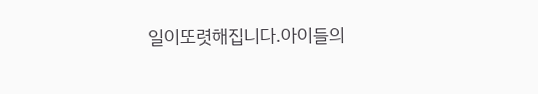일이또렷해집니다.아이들의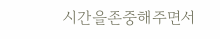시간을존중해주면서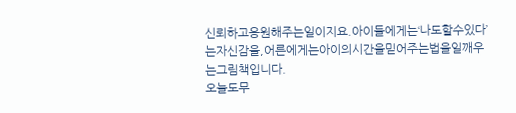신뢰하고응원해주는일이지요.아이들에게는‘나도할수있다’는자신감을,어른에게는아이의시간을믿어주는법을일깨우는그림책입니다.
오늘도무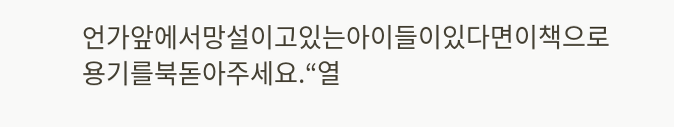언가앞에서망설이고있는아이들이있다면이책으로용기를북돋아주세요.“열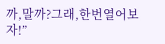까,말까?그래,한번열어보자!”